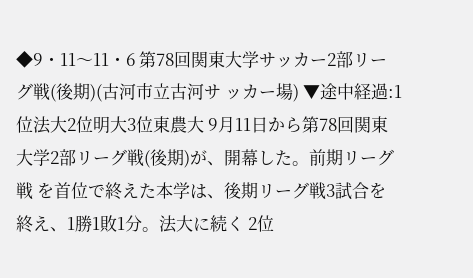◆9・11〜11・6 第78回関東大学サッカー2部リーグ戦(後期)(古河市立古河サ ッカー場) ▼途中経過:1位法大2位明大3位東農大 9月11日から第78回関東大学2部リーグ戦(後期)が、開幕した。前期リーグ戦 を首位で終えた本学は、後期リーグ戦3試合を終え、1勝1敗1分。法大に続く 2位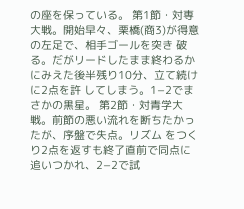の座を保っている。 第1節・対専大戦。開始早々、栗橋(商3)が得意の左足で、相手ゴールを突き 破る。だがリードしたまま終わるかにみえた後半残り10分、立て続けに2点を許 してしまう。1−2でまさかの黒星。 第2節・対青学大戦。前節の悪い流れを断ちたかったが、序盤で失点。リズム をつくり2点を返すも終了直前で同点に追いつかれ、2−2で試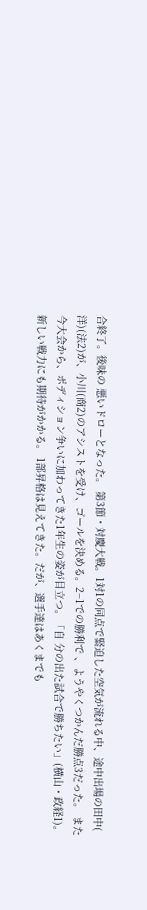合終了。後味の 悪いドローとなった。 第3節・対慶大戦。1対1の同点で緊迫した空気が流れる中、途中出場の田中( 洋)(法2)が、小川(商2)のアシストを受け、ゴールを決める。2−1での勝利で 、ようやくつかんだ勝点3だった。 また今大会から、ポディション争いに加わってきた1年生の姿が目立つ。「自 分の出た試合で勝ちたい」(横山・政経1)。新しい戦力にも期待がかかる。 1部昇格は見えてきた。だが、選手達はあくまでも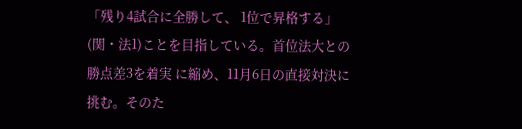「残り4試合に全勝して、 1位で昇格する」(関・法1)ことを目指している。首位法大との勝点差3を着実 に縮め、11月6日の直接対決に挑む。そのた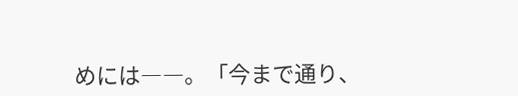めには――。「今まで通り、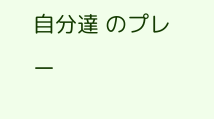自分達 のプレー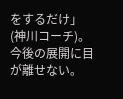をするだけ」(神川コーチ)。今後の展開に目が離せない。